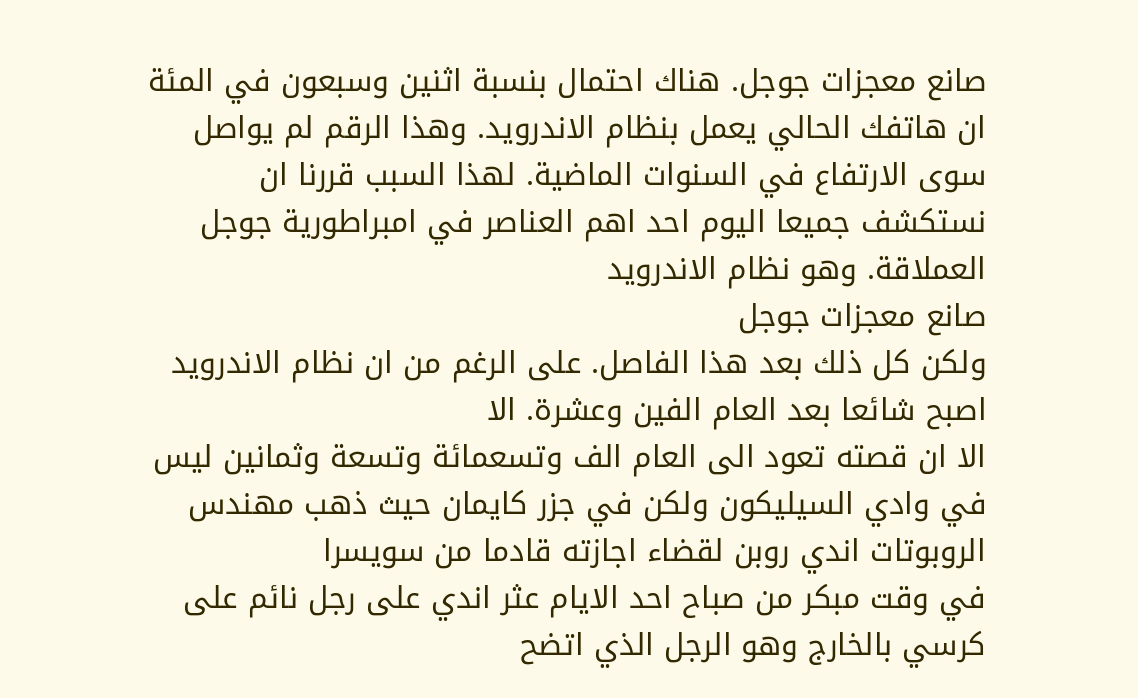صانع معجزات جوجل. هناك احتمال بنسبة اثنين وسبعون في المئة ان هاتفك الحالي يعمل بنظام الاندرويد. وهذا الرقم لم يواصل سوى الارتفاع في السنوات الماضية. لهذا السبب قررنا ان نستكشف جميعا اليوم احد اهم العناصر في امبراطورية جوجل العملاقة. وهو نظام الاندرويد
صانع معجزات جوجل
ولكن كل ذلك بعد هذا الفاصل. على الرغم من ان نظام الاندرويد اصبح شائعا بعد العام الفين وعشرة. الا
الا ان قصته تعود الى العام الف وتسعمائة وتسعة وثمانين ليس في وادي السيليكون ولكن في جزر كايمان حيث ذهب مهندس الروبوتات اندي روبن لقضاء اجازته قادما من سويسرا
في وقت مبكر من صباح احد الايام عثر اندي على رجل نائم على كرسي بالخارج وهو الرجل الذي اتضح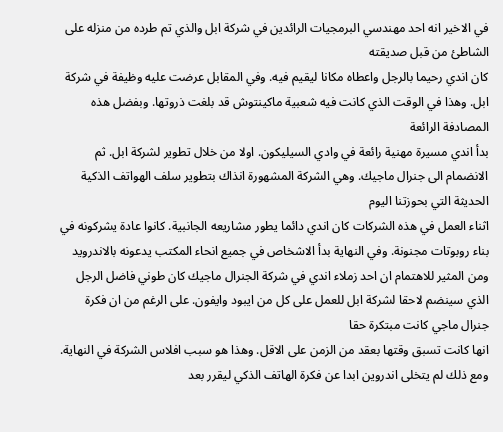في الاخير انه احد مهندسي البرمجيات الرائدين في شركة ابل والذي تم طرده من منزله على الشاطئ من قبل صديقته
كان اندي رحيما بالرجل واعطاه مكانا ليقيم فيه. وفي المقابل عرضت عليه وظيفة في شركة ابل. وهذا في الوقت الذي كانت فيه شعبية ماكينتوش قد بلغت ذروتها. وبفضل هذه المصادفة الرائعة
بدأ اندي مسيرة مهنية رائعة في وادي السيليكون. اولا من خلال تطوير لشركة ابل. ثم الانضمام الى جنرال ماجيك. وهي الشركة المشهورة انذاك بتطوير سلف الهواتف الذكية الحديثة التي بحوزتنا اليوم
اثناء العمل في هذه الشركات كان اندي دائما يطور مشاريعه الجانبية. كانوا عادة يشركونه في بناء روبوتات مجنونة. وفي النهاية بدأ الاشخاص في جميع انحاء المكتب يدعونه بالاندرويد
ومن المثير للاهتمام ان احد زملاء اندي في شركة الجنرال ماجيك كان طوني فاضل الرجل الذي سينضم لاحقا لشركة ابل للعمل على كل من ايبود وايفون. على الرغم من ان فكرة جنرال ماجي كانت مبتكرة حقا
انها كانت تسبق وقتها بعقد من الزمن على الاقل. وهذا هو سبب افلاس الشركة في النهاية. ومع ذلك لم يتخلى اندروين ابدا عن فكرة الهاتف الذكي ليقرر بعد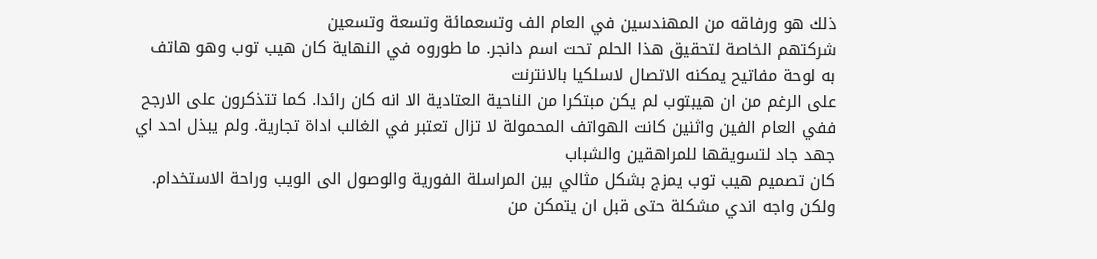ذلك هو ورفاقه من المهندسين في العام الف وتسعمائة وتسعة وتسعين
شركتهم الخاصة لتحقيق هذا الحلم تحت اسم دانجر. ما طوروه في النهاية كان هيب توب وهو هاتف به لوحة مفاتيح يمكنه الاتصال لاسلكيا بالانترنت
على الرغم من ان هيبتوب لم يكن مبتكرا من الناحية العتادية الا انه كان رائدا. كما تتذكرون على الارجح ففي العام الفين واثنين كانت الهواتف المحمولة لا تزال تعتبر في الغالب اداة تجارية. ولم يبذل احد اي جهد جاد لتسويقها للمراهقين والشباب
كان تصميم هيب توب يمزج بشكل مثالي بين المراسلة الفورية والوصول الى الويب وراحة الاستخدام. ولكن واجه اندي مشكلة حتى قبل ان يتمكن من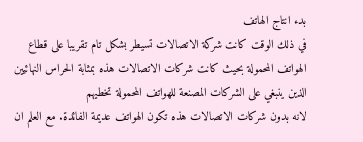بدء انتاج الهاتف
في ذلك الوقت كانت شركة الاتصالات تسيطر بشكل تام تقريبا على قطاع الهواتف المحمولة بحيث كانت شركات الاتصالات هذه بمثابة الحراس النهائيين الذين ينبغي على الشركات المصنعة للهواتف المحمولة تخطيهم
لانه بدون شركات الاتصالات هذه تكون الهواتف عديمة الفائدة. مع العلم ان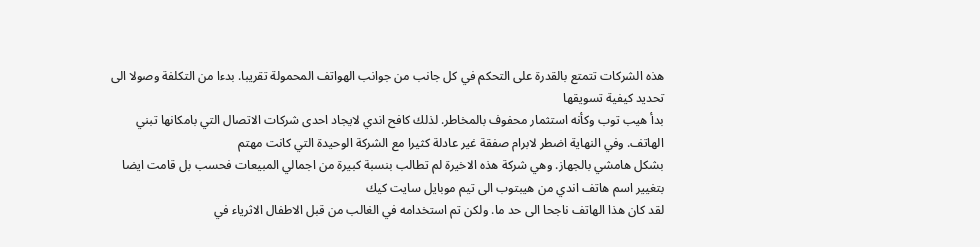هذه الشركات تتمتع بالقدرة على التحكم في كل جانب من جوانب الهواتف المحمولة تقريبا. بدءا من التكلفة وصولا الى تحديد كيفية تسويقها
بدأ هيب توب وكأنه استثمار محفوف بالمخاطر. لذلك كافح اندي لايجاد احدى شركات الاتصال التي بامكانها تبني الهاتف. وفي النهاية اضطر لابرام صفقة غير عادلة كثيرا مع الشركة الوحيدة التي كانت مهتم
بشكل هامشي بالجهاز. وهي شركة هذه الاخيرة لم تطالب بنسبة كبيرة من اجمالي المبيعات فحسب بل قامت ايضا بتغيير اسم هاتف اندي من هيبتوب الى تيم موبايل سايت كيك
لقد كان هذا الهاتف ناجحا الى حد ما. ولكن تم استخدامه في الغالب من قبل الاطفال الاثرياء في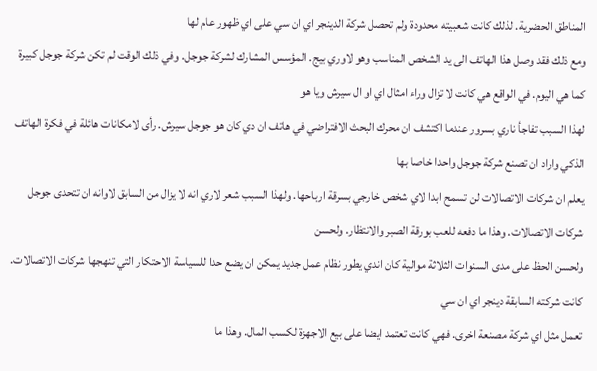المناطق الحضرية. لذلك كانت شعبيته محدودة ولم تحصل شركة الدينجر اي ان سي على اي ظهور عام لها
ومع ذلك فقد وصل هذا الهاتف الى يد الشخص المناسب وهو لاوري بيج. المؤسس المشارك لشركة جوجل. وفي ذلك الوقت لم تكن شركة جوجل كبيرة كما هي اليوم. في الواقع هي كانت لا تزال وراء امثال اي او ال سيرش ويا هو
لهذا السبب تفاجأ ناري بسرور عندما اكتشف ان محرك البحث الافتراضي في هاتف ان دي كان هو جوجل سيرش. رأى لامكانات هائلة في فكرة الهاتف الذكي واراد ان تصنع شركة جوجل واحدا خاصا بها
يعلم ان شركات الاتصالات لن تسمح ابدا لاي شخص خارجي بسرقة ارباحها. ولهذا السبب شعر لاري انه لا يزال من السابق لاوانه ان تتحدى جوجل شركات الاتصالات. وهذا ما دفعه للعب بورقة الصبر والانتظار. ولحسن
ولحسن الحظ على مدى السنوات الثلاثة موالية كان اندي يطور نظام عمل جديد يمكن ان يضع حدا للسياسة الاحتكار التي تنهجها شركات الاتصالات. كانت شركته السابقة دينجر اي ان سي
تعمل مثل اي شركة مصنعة اخرى. فهي كانت تعتمد ايضا على بيع الاجهزة لكسب المال. وهذا ما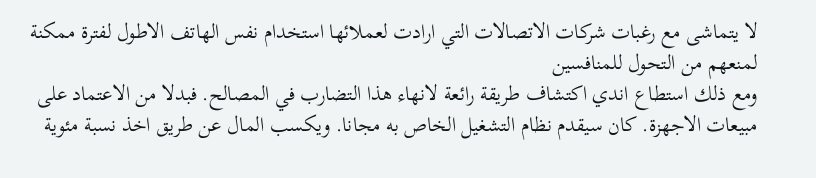لا يتماشى مع رغبات شركات الاتصالات التي ارادت لعملائها استخدام نفس الهاتف الاطول لفترة ممكنة لمنعهم من التحول للمنافسين
ومع ذلك استطاع اندي اكتشاف طريقة رائعة لانهاء هذا التضارب في المصالح. فبدلا من الاعتماد على مبيعات الاجهزة. كان سيقدم نظام التشغيل الخاص به مجانا. ويكسب المال عن طريق اخذ نسبة مئوية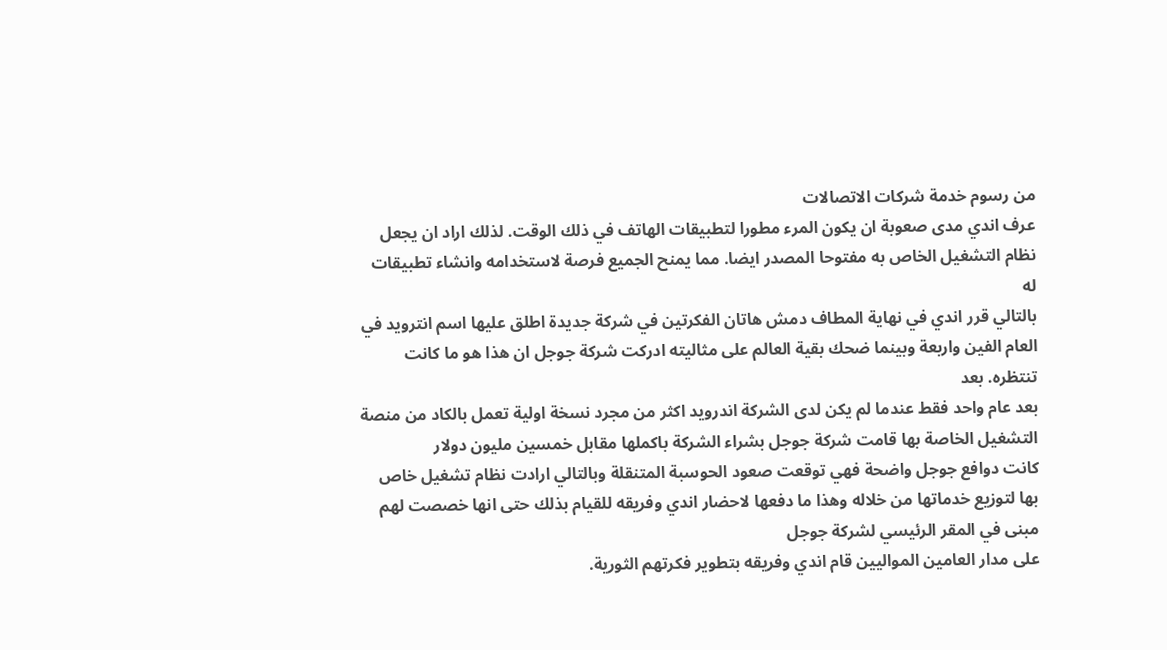من رسوم خدمة شركات الاتصالات
عرف اندي مدى صعوبة ان يكون المرء مطورا لتطبيقات الهاتف في ذلك الوقت. لذلك اراد ان يجعل نظام التشغيل الخاص به مفتوحا المصدر ايضا. مما يمنح الجميع فرصة لاستخدامه وانشاء تطبيقات له
بالتالي قرر اندي في نهاية المطاف دمش هاتان الفكرتين في شركة جديدة اطلق عليها اسم انترويد في العام الفين واربعة وبينما ضحك بقية العالم على مثاليته ادركت شركة جوجل ان هذا هو ما كانت تنتظره. بعد
بعد عام واحد فقط عندما لم يكن لدى الشركة اندرويد اكثر من مجرد نسخة اولية تعمل بالكاد من منصة التشغيل الخاصة بها قامت شركة جوجل بشراء الشركة باكملها مقابل خمسين مليون دولار
كانت دوافع جوجل واضحة فهي توقعت صعود الحوسبة المتنقلة وبالتالي ارادت نظام تشغيل خاص بها لتوزيع خدماتها من خلاله وهذا ما دفعها لاحضار اندي وفريقه للقيام بذلك حتى انها خصصت لهم مبنى في المقر الرئيسي لشركة جوجل
على مدار العامين المواليين قام اندي وفريقه بتطوير فكرتهم الثورية.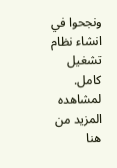ونجحوا في انشاء نظام تشغيل كامل.
لمشاهده المزيد من هنا